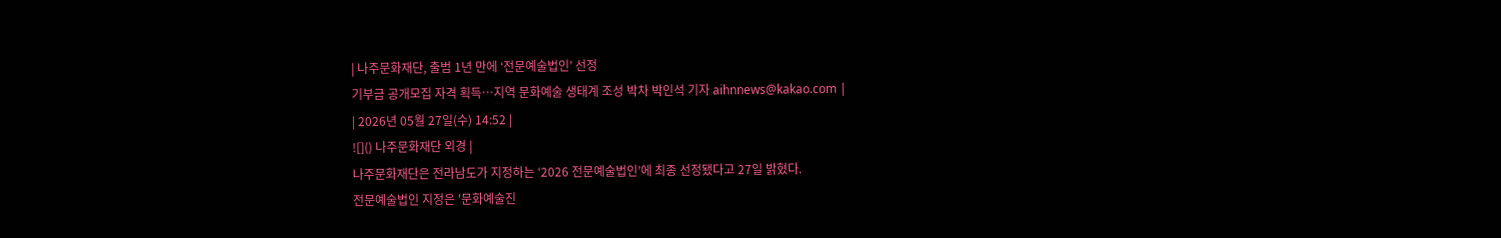| 나주문화재단, 출범 1년 만에 ‘전문예술법인’ 선정
기부금 공개모집 자격 획득…지역 문화예술 생태계 조성 박차 박인석 기자 aihnnews@kakao.com |
| 2026년 05월 27일(수) 14:52 |
![]() 나주문화재단 외경 |
나주문화재단은 전라남도가 지정하는 ‘2026 전문예술법인’에 최종 선정됐다고 27일 밝혔다.
전문예술법인 지정은 '문화예술진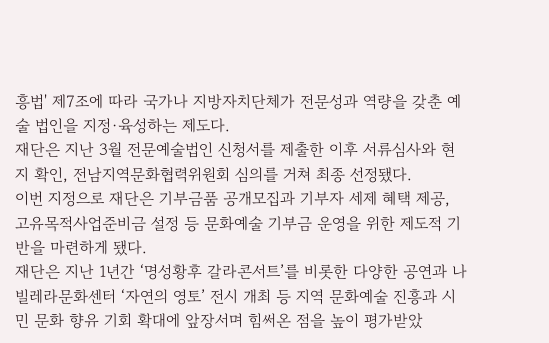흥법' 제7조에 따라 국가나 지방자치단체가 전문성과 역량을 갖춘 예술 법인을 지정·육성하는 제도다.
재단은 지난 3월 전문예술법인 신청서를 제출한 이후 서류심사와 현지 확인, 전남지역문화협력위원회 심의를 거쳐 최종 선정됐다.
이번 지정으로 재단은 기부금품 공개모집과 기부자 세제 혜택 제공, 고유목적사업준비금 설정 등 문화예술 기부금 운영을 위한 제도적 기반을 마련하게 됐다.
재단은 지난 1년간 ‘명성황후 갈라콘서트’를 비롯한 다양한 공연과 나빌레라문화센터 ‘자연의 영토’ 전시 개최 등 지역 문화예술 진흥과 시민 문화 향유 기회 확대에 앞장서며 힘써온 점을 높이 평가받았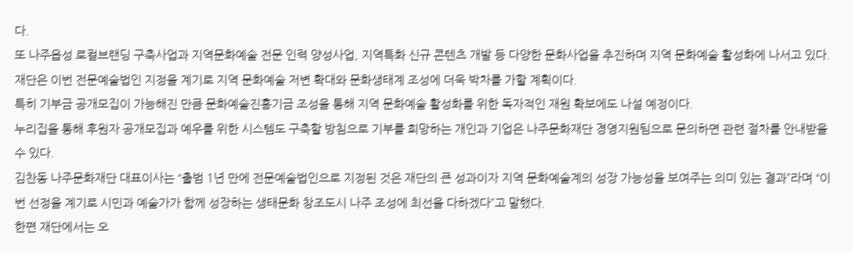다.
또 나주읍성 로컬브랜딩 구축사업과 지역문화예술 전문 인력 양성사업, 지역특화 신규 콘텐츠 개발 등 다양한 문화사업을 추진하며 지역 문화예술 활성화에 나서고 있다.
재단은 이번 전문예술법인 지정을 계기로 지역 문화예술 저변 확대와 문화생태계 조성에 더욱 박차를 가할 계획이다.
특히 기부금 공개모집이 가능해진 만큼 문화예술진흥기금 조성을 통해 지역 문화예술 활성화를 위한 독자적인 재원 확보에도 나설 예정이다.
누리집을 통해 후원자 공개모집과 예우를 위한 시스템도 구축할 방침으로 기부를 희망하는 개인과 기업은 나주문화재단 경영지원팀으로 문의하면 관련 절차를 안내받을 수 있다.
김찬동 나주문화재단 대표이사는 “출범 1년 만에 전문예술법인으로 지정된 것은 재단의 큰 성과이자 지역 문화예술계의 성장 가능성을 보여주는 의미 있는 결과”라며 “이번 선정을 계기로 시민과 예술가가 함께 성장하는 생태문화 창조도시 나주 조성에 최선을 다하겠다”고 말했다.
한편 재단에서는 오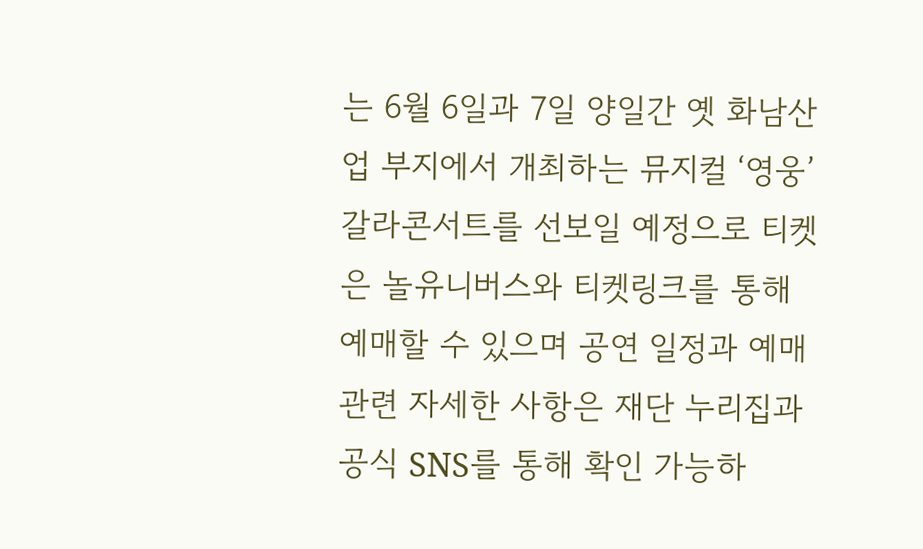는 6월 6일과 7일 양일간 옛 화남산업 부지에서 개최하는 뮤지컬 ‘영웅’ 갈라콘서트를 선보일 예정으로 티켓은 놀유니버스와 티켓링크를 통해 예매할 수 있으며 공연 일정과 예매 관련 자세한 사항은 재단 누리집과 공식 SNS를 통해 확인 가능하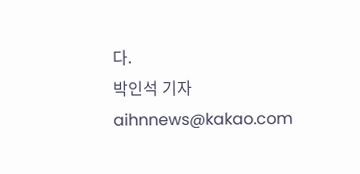다.
박인석 기자 aihnnews@kakao.com